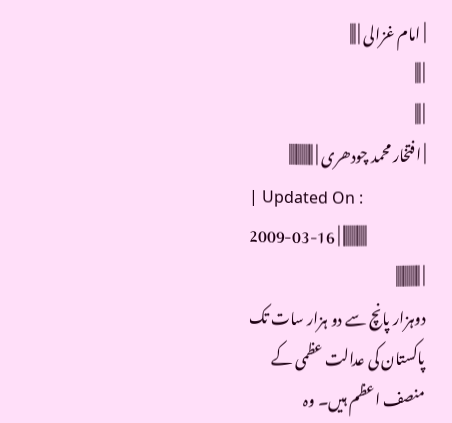| امام غزالی | |||
| |||
| |||
| افتخار محمد چودھری | |||||||||||||
| Updated On : 2009-03-16 | |||||||||||||
| |||||||||||||
دوہزار پانچ سے دو ہزار سات تک پاکستان کی عدالت عظمی کے منصف اعظم ہیں۔ وہ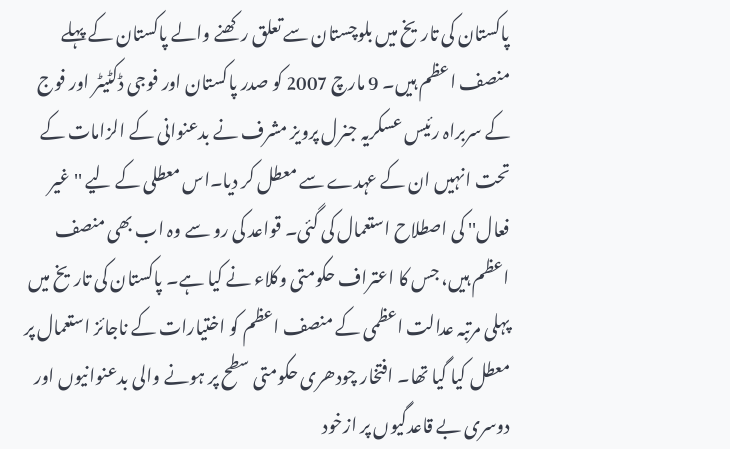پاکستان کی تاریخ میں بلوچستان سے تعلق رکھنے والے پاکستان کے پہلے منصف اعظم ہیں۔ 9 مارچ 2007 کو صدر پاکستان اور فوجی ڈکٹیٹر اور فوج کے سربراہ رئیس عسکریہ جنرل پرویز مشرف نے بدعنوانی کے الزامات کے تحت انہیں ان کے عہدے سے معطل کر دیا۔اس معطلی کے لیے ''غیر فعال'' کی اصطلاح استعمال کی گئی۔ قواعد کی رو سے وہ اب بھی منصف اعظم ہیں، جس کا اعتراف حکومتی وکلاء نے کیا ہے۔ پاکستان کی تاریخ میں پہلی مرتبہ عدالت اعظمی کے منصف اعظم کو اختیارات کے ناجائز استعمال پر معطل کیا گیا تھا۔ افتخار چودھری حکومتی سطح پر ہونے والی بدعنوانیوں اور دوسری بے قاعدگیوں پر ازخود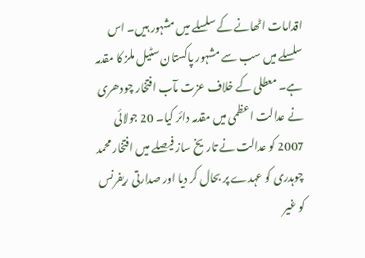اقدامات اٹھانے کے سلسلے میں مشہور ہیں۔ اس سلسلے میں سب سے مشہور پاکستان سٹیل ملز کا مقدمہ ہے۔ معطلی کے خلاف عزت مآب افتخار چودھری نے عدالت اعظمی میں مقدمہ دائر کیا۔ 20 جولائی 2007 کو عدالت نے تاریخ ساز فیصلے میں افتخار محمد چوہدری کو عہدے پر بحال کر دیا اور صدارتی ریفرنس کو غیر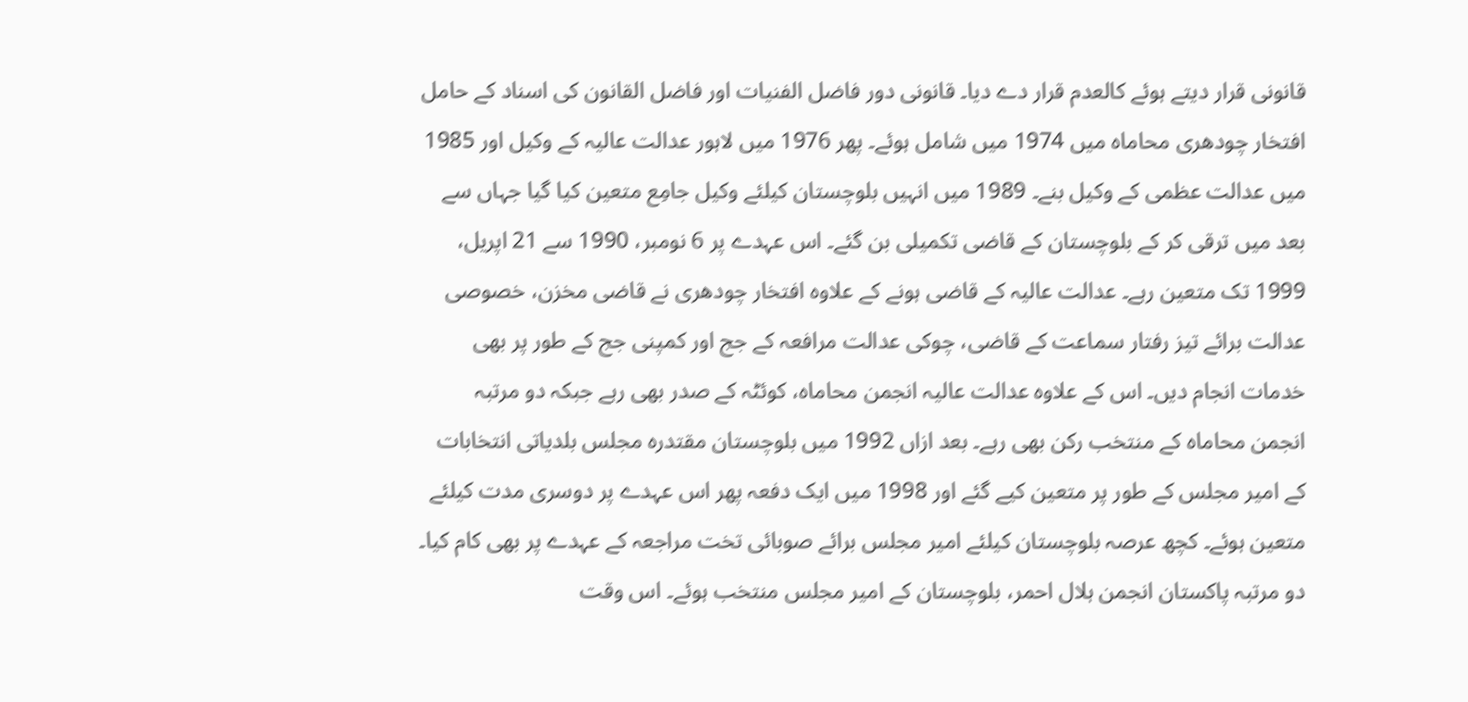قانونی قرار دیتے ہوئے کالعدم قرار دے دیا۔ قانونی دور فاضل الفنیات اور فاضل القانون کی اسناد کے حامل افتخار چودھری محاماہ میں 1974 میں شامل ہوئے۔ پھر 1976 میں لاہور عدالت عالیہ کے وکیل اور 1985 میں عدالت عظمی کے وکیل بنے۔ 1989 میں انہیں بلوچستان کیلئے وکیل جامِع متعین کیا گیا جہاں سے بعد میں ترقی کر کے بلوچستان کے قاضی تکمیلی بن گئے۔ اس عہدے پر 6 نومبر، 1990 سے 21 اپریل، 1999 تک متعین رہے۔ عدالت عالیہ کے قاضی ہونے کے علاوہ افتخار چودھری نے قاضی مخزن، خصوصی عدالت برائے تیز رفتار سماعت کے قاضی، چوکی عدالت مرافعہ کے جج اور کمپنی جج کے طور پر بھی خدمات انجام دیں۔ اس کے علاوہ عدالت عالیہ انجمن محاماہ، کوئٹہ کے صدر بھی رہے جبکہ دو مرتبہ انجمن محاماہ کے منتخب رکن بھی رہے۔ بعد ازاں 1992 میں بلوچستان مقتدرہ مجلس بلدیاتی انتخابات کے امیر مجلس کے طور پر متعین کیے گئے اور 1998 میں ایک دفعہ پھر اس عہدے پر دوسری مدت کیلئے متعین ہوئے۔ کچھ عرصہ بلوچستان کیلئے امیر مجلس برائے صوبائی تخت مراجعہ کے عہدے پر بھی کام کیا۔ دو مرتبہ پاکستان انجمن ہلال احمر، بلوچستان کے امیر مجلس منتخب ہوئے۔ اس وقت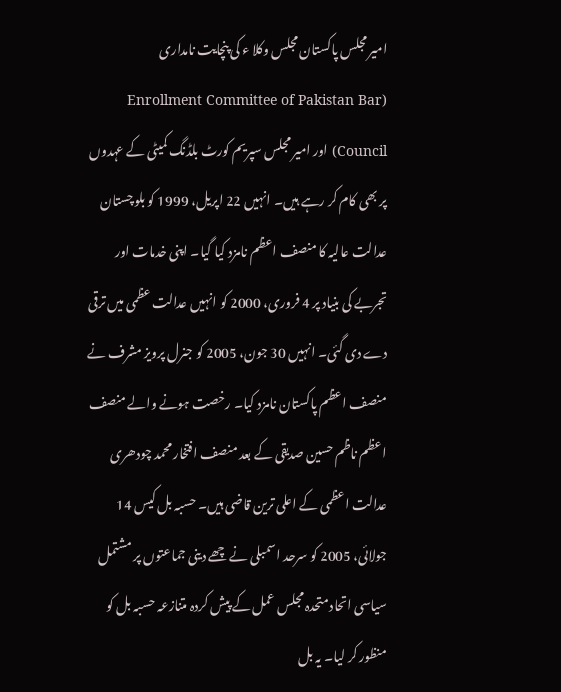امیر مجلس پاکستان مجلس وکلا ء کی پنچایت نامداری (Enrollment Committee of Pakistan Bar Council) اور امیر مجلس سپریم کورٹ بلڈنگ کمیٹی کے عہدوں پر بھی کام کر رہے ہیں۔ انہیں 22 اپریل، 1999 کو بلوچستان عدالت عالیہ کا منصف اعظم نامزد کیا گیا۔ اپنی خدمات اور تجربے کی بنیاد پر 4 فروری، 2000 کو انہیں عدالت عظمی میں ترقی دے دی گئی۔ انہیں 30 جون، 2005 کو جنرل پرویز مشرف نے منصف اعظم پاکستان نامزد کیا۔ رخصت ہونے والے منصف اعظم ناظم حسین صدیقی کے بعد منصف افتخار محمد چودھری عدالت اعظمی کے اعلی ترین قاضی ہیں۔ حسبہ بل کیس 14 جولائی، 2005 کو سرحد اسمبلی نے چھے دینی جماعتوں پر مشتمل سیاسی اتحاد متحدہ مجلس عمل کے پیش کردہ متنازعہ حسبہ بل کو منظور کر لیا۔ یہ بل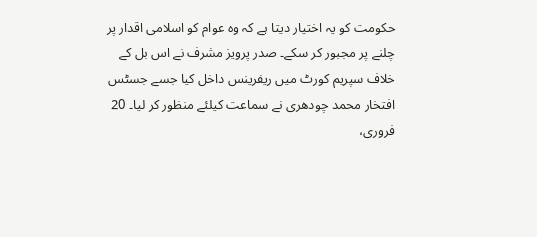حکومت کو یہ اختیار دیتا ہے کہ وہ عوام کو اسلامی اقدار پر چلنے پر مجبور کر سکے۔ صدر پرویز مشرف نے اس بل کے خلاف سپریم کورٹ میں ریفرینس داخل کیا جسے جسٹس افتخار محمد چودھری نے سماعت کیلئے منظور کر لیا۔ 20 فروری،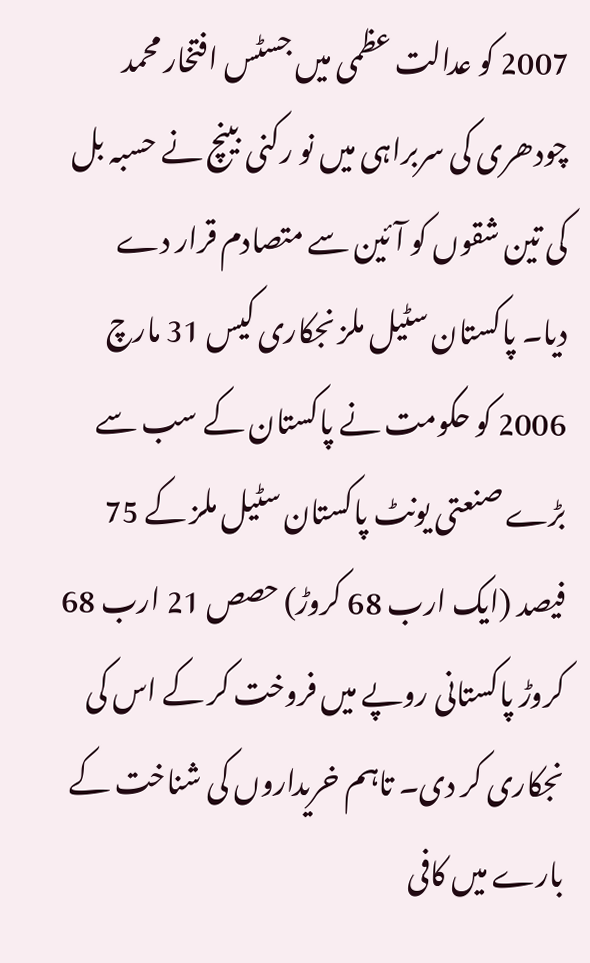2007 کو عدالت عظمی میں جسٹس افتخار محمد چودھری کی سربراہی میں نو رکنی بینچ نے حسبہ بل کی تین شقوں کو آئین سے متصادم قرار دے دیا۔ پاکستان سٹیل ملز نجکاری کیس 31 مارچ 2006 کو حکومت نے پاکستان کے سب سے بڑے صنعتی یونٹ پاکستان سٹیل ملز کے 75 فیصد (ایک ارب 68 کروڑ) حصص 21 ارب 68 کروڑ پاکستانی روپے میں فروخت کر کے اس کی نجکاری کر دی۔ تاہم خریداروں کی شناخت کے بارے میں کافی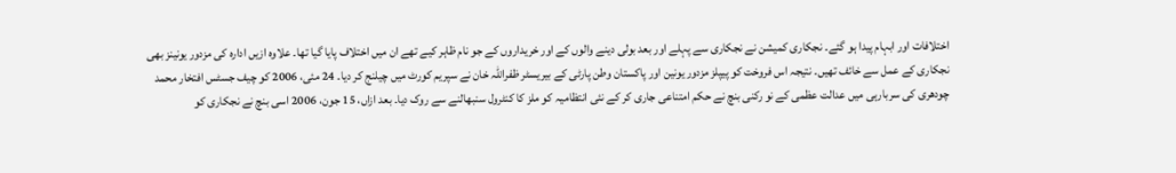اختلافات اور ابہام پیدا ہو گئے۔ نجکاری کمیشن نے نجکاری سے پہلے اور بعد بولی دینے والوں کے اور خریداروں کے جو نام ظاہر کیے تھے ان میں اختلاف پایا گیا تھا۔ علاوہ ازیں ادارہ کی مزدور یونینز بھی نجکاری کے عمل سے خائف تھیں۔ نتیجہ اس فروخت کو پیپلز مزدور یونین اور پاکستان وطن پارٹی کے بیریسٹر ظفراللہ خان نے سپریم کورٹ میں چیلنج کر دیا۔ 24 مئی، 2006 کو چیف جسٹس افتخار محمد چودھری کی سربارہی میں عدالت عظمی کے نو رکنی بنچ نے حکم امتناعی جاری کر کے نئی انتظامیہ کو ملز کا کنٹرول سنبھالنے سے روک دیا۔ بعد ازاں، 15 جون، 2006 اسی بنچ نے نجکاری کو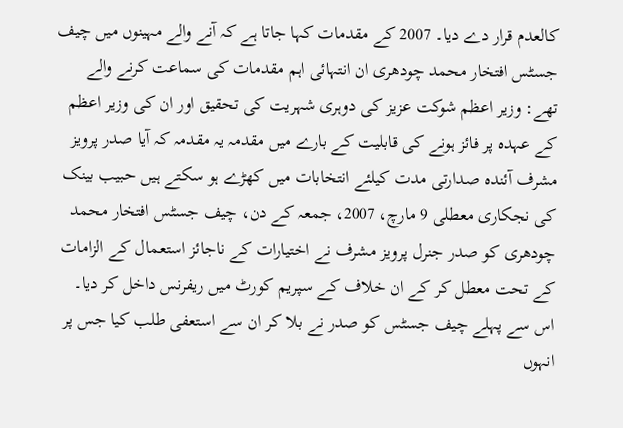کالعدم قرار دے دیا۔ 2007 کے مقدمات کہا جاتا ہے کہ آنے والے مہینوں میں چیف جسٹس افتخار محمد چودھری ان انتہائی اہم مقدمات کی سماعت کرنے والے تھے: وزیر اعظم شوکت عزیز کی دوہری شہریت کی تحقیق اور ان کی وزیر اعظم کے عہدہ پر فائز ہونے کی قابلیت کے بارے میں مقدمہ یہ مقدمہ کہ آیا صدر پرویز مشرف آئندہ صدارتی مدت کیلئے انتخابات میں کھڑے ہو سکتے ہیں حبیب بینک کی نجکاری معطلی 9 مارچ، 2007، جمعہ کے دن، چیف جسٹس افتخار محمد چودھری کو صدر جنرل پرویز مشرف نے اختیارات کے ناجائز استعمال کے الزامات کے تحت معطل کر کے ان خلاف کے سپریم کورٹ میں ریفرنس داخل کر دیا۔ اس سے پہلے چیف جسٹس کو صدر نے بلا کر ان سے استعفی طلب کیا جس پر انہوں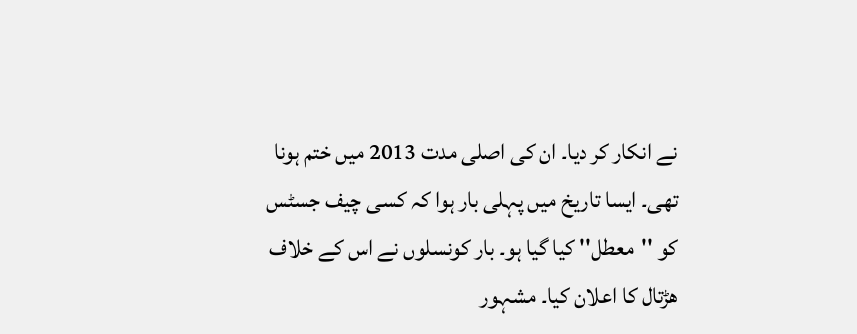نے انکار کر دیا۔ ان کی اصلی مدت 2013 میں ختم ہونا تھی۔ ایسا تاریخ میں پہلی بار ہوا کہ کسی چیف جسٹس کو ''معطل'' کیا گیا ہو۔ بار کونسلوں نے اس کے خلاف ھڑتال کا اعلان کیا۔ مشہور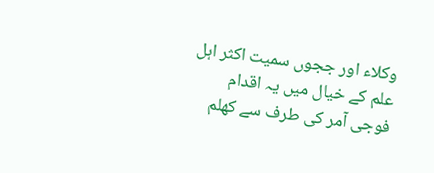وکلاء اور ججوں سمیت اکثر اہل علم کے خیال میں یہ اقدام فوجی آمر کی طرف سے کھلم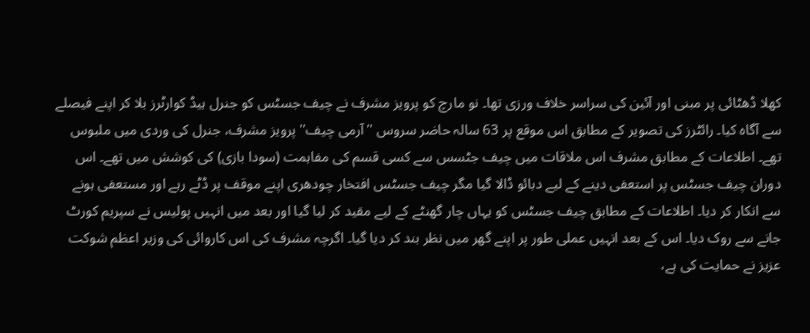کھلا ڈھٹائی پر مبنی اور آئین کی سراسر خلاف ورزی تھا۔ نو مارچ کو پرویز مشرف نے چیف جسٹس کو جنرل ہیڈ کوارٹرز بلا کر اپنے فیصلے سے آگاہ کیا۔ رائٹرز کی تصویر کے مطابق اس موقع پر 63 سالہ حاضر سروس ''آرمی چیف'' پرویز مشرف، جنرل کی وردی میں ملبوس تھے۔ اطلاعات کے مطابق مشرف اس ملاقات میں چیف جٹسس سے کسی قسم کی مفاہمت (سودا بازی) کی کوشش میں تھے۔ اس دوران چیف جسٹس پر استعفی دینے کے لیے دبائو ڈالا گیا مگر چیف جسٹس افتخار چودھری اپنے موقف پر ڈٹے رہے اور مستعفی ہونے سے انکار کر دیا۔ اطلاعات کے مطابق چیف جسٹس کو یہاں چار گھنٹے کے لیے مقید کر لیا گیا اور بعد میں انہیں پولیس نے سپریم کورٹ جانے سے روک دیا۔ اس کے بعد انہیں عملی طور پر اپنے گھر میں نظر بند کر دیا گیا۔ اگرچہ مشرف کی اس کاروائی کی وزیر اعظم شوکت عزیز نے حمایت کی ہے،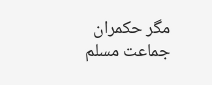مگر حکمران جماعت مسلم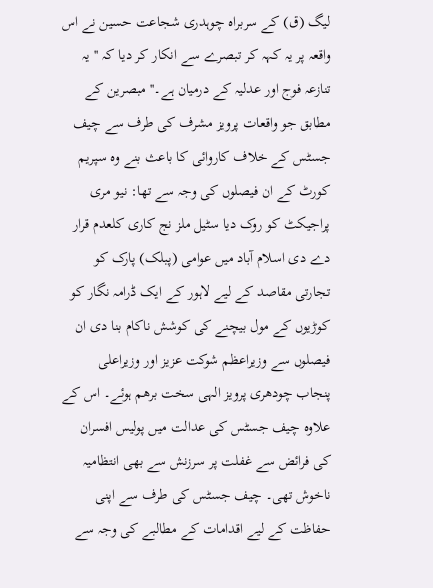لیگ (ق) کے سربراہ چوہدری شجاعت حسین نے اس واقعہ پر یہ کہہ کر تبصرے سے انکار کر دیا کہ '' یہ تنازعہ فوج اور عدلیہ کے درمیان ہے۔'' مبصرین کے مطابق جو واقعات پرویز مشرف کی طرف سے چیف جسٹس کے خلاف کاروائی کا باعث بنے وہ سپریم کورٹ کے ان فیصلوں کی وجہ سے تھا: نیو مری پراجیکٹ کو روک دیا سٹیل ملز نج کاری کلعدم قرار دے دی اسلام آباد میں عوامی (پبلک) پارک کو تجارتی مقاصد کے لیے لاہور کے ایک ڈرامہ نگار کو کوڑیوں کے مول بیچنے کی کوشش ناکام بنا دی ان فیصلوں سے وزیراعظم شوکت عزیز اور وزیراعلی پنجاب چودھری پرویز الہی سخت برھم ہوئے۔ اس کے علاوہ چیف جسٹس کی عدالت میں پولیس افسران کی فرائض سے غفلت پر سرزنش سے بھی انتظامیہ ناخوش تھی۔ چیف جسٹس کی طرف سے اپنی حفاظت کے لیے اقدامات کے مطالبے کی وجہ سے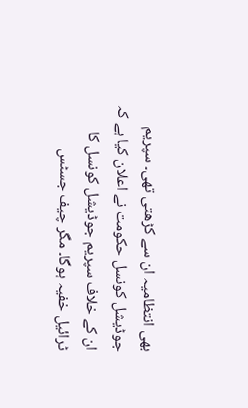بھی انتظامیہ ان سے کڑھتی تھی۔ سپریم جوڈیشل کونسل حکومت نے اعلان کیا ہے کہ ان کے خلاف سپریم جوڈیشل کونسل کا ٹرائیل خفیہ ہوگا۔ مگر چیف جسٹس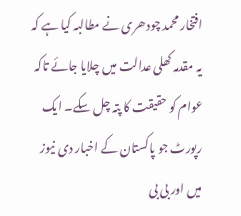افتخار محمد چودھری نے مطالبہ کیا ہے کہ یہ مقدمہ کھلی عدالت میں چلایا جائے تاکہ عوام کو حقیقت کا پتہ چل سکے۔ ایک رپورٹ جو پاکستان کے اخبار دی نیوز میں اور بی بی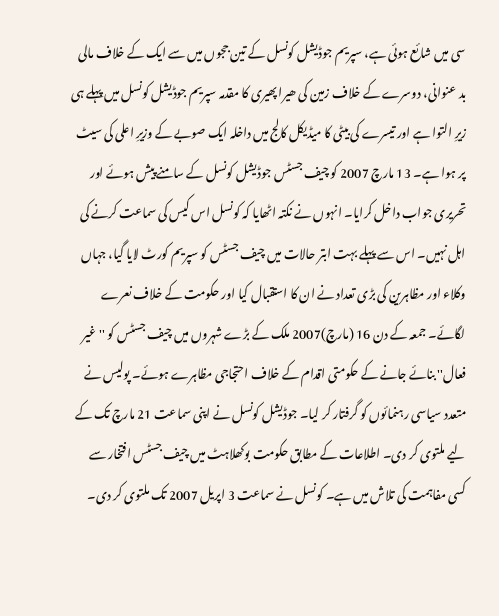سی میں شائع ہوئی ہے، سپریم جوڈیشل کونسل کے تین ججوں میں سے ایک کے خلاف مالی بد عنوانی، دوسرے کے خلاف زمین کی ھیرا پھیری کا مقدمہ سپریم جوڈیشل کونسل میں پہلے ہی زیرِ التوا ہے اور تیسرے کی بیٹی کا میڈیکل کالج میں داخلہ ایک صوبے کے وزیرِ اعلی کی سیٹ پر ہوا ہے۔ 13 مارچ 2007 کو چیف جسٹس جوڈیشل کونسل کے سامنے پیش ہوئے اور تحریری جواب داخل کرایا۔ انہوں نے نکتہ اٹھایا کہ کونسل اس کیس کی سماعت کرنے کی اہل نہیں۔ اس سے پہلے بہت ابتر حالات میں چیف جسٹس کو سپریم کورٹ لایا گیا، جہاں وکلاء اور مظاہرین کی بڑی تعداد نے ان کا استقبال کیا اور حکومت کے خلاف نعرے لگائے۔ جمعہ کے دن 16 (مارچ)2007 ملک کے بڑے شہروں میں چیف جسٹس کو ''غیر فعال'' بنائے جانے کے حکومتی اقدام کے خلاف احتجاجی مظاہرے ہوئے۔ پولیس نے متعدد سیاسی رہنمائوں کو گرفتار کر لیا۔ جوڈیشل کونسل نے اپنی سماعت 21 مارچ تک کے لیے ملتوی کر دی۔ اطلاعات کے مطابق حکومت بوکھلاہٹ میں چیف جسٹس افتخار سے کسی مفاہمت کی تلاش میں ہے۔ کونسل نے سماعت 3 اپریل 2007 تک ملتوی کر دی۔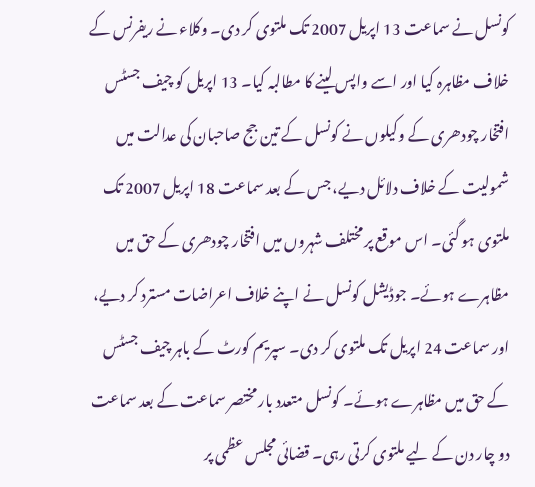کونسل نے سماعت 13 اپریل 2007 تک ملتوی کر دی۔ وکلاء نے ریفرنس کے خلاف مظاہرہ کیا اور اسے واپس لینے کا مطالبہ کیا۔ 13 اپریل کو چیف جسٹس افتخار چودھری کے وکیلوں نے کونسل کے تین جج صاحبان کی عدالت میں شمولیت کے خلاف دلائل دیے، جس کے بعد سماعت 18 اپریل 2007 تک ملتوی ہو گئی۔ اس موقع پر مختلف شہروں میں افتخار چودھری کے حق میں مظاہرے ہوئے۔ جوڈیشل کونسل نے اپنے خلاف اعراضات مسترد کر دیے، اور سماعت 24 اپریل تک ملتوی کر دی۔ سپریم کورٹ کے باہر چیف جسٹس کے حق میں مظاہرے ہوئے۔ کونسل متعدد بار مختصر سماعت کے بعد سماعت دو چار دن کے لیے ملتوی کرتی رہی۔ قضائی مجلس عظمی پر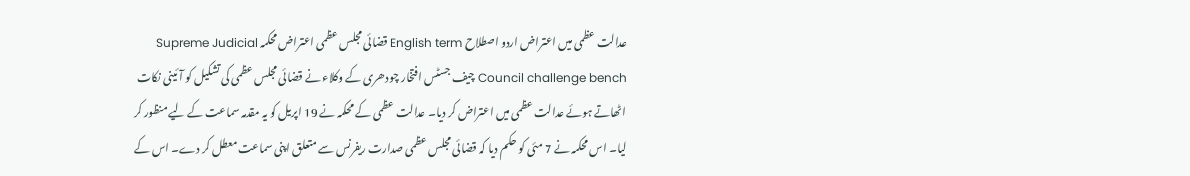عدالت عظمی میں اعتراض اردو اصطلاح English term قضائی مجلس عظمی اعتراض محکمہ Supreme Judicial Council challenge bench چیف جسٹس افتخار چودھری کے وکلاء نے قضائی مجلس عظمی کی تشکیل کو آئینی نکات اٹھاتے ہوئے عدالت عظمی میں اعتراض کر دیا۔ عدالت عظمی کے محکمہ نے 19 اپریل کو یہ مقدمہ سماعت کے لیے منظور کر لیا۔ اس محکمہ نے 7 مئی کو حکم دیا کہ قضائی مجلس عظمی صدارت ریفرنس سے متعلق اپنی سماعت معطل کر دے۔ اس کے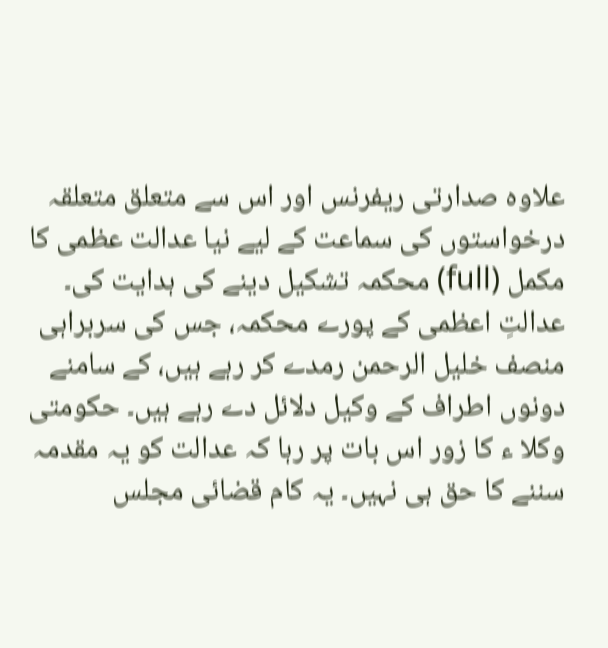علاوہ صدارتی ریفرنس اور اس سے متعلق متعلقہ درخواستوں کی سماعت کے لیے نیا عدالت عظمی کا مکمل (full) محکمہ تشکیل دینے کی ہدایت کی۔ عدالتِ اعظمی کے پورے محکمہ، جس کی سربراہی منصف خلیل الرحمن رمدے کر رہے ہیں، کے سامنے دونوں اطراف کے وکیل دلائل دے رہے ہیں۔ حکومتی وکلا ء کا زور اس بات پر رہا کہ عدالت کو یہ مقدمہ سننے کا حق ہی نہیں۔ یہ کام قضائی مجلس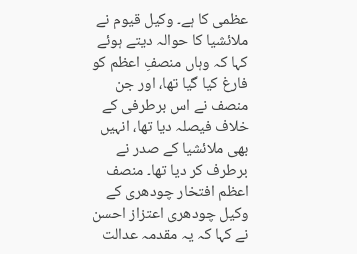عظمی کا ہے۔ وکیل قیوم نے ملائشیا کا حوالہ دیتے ہوئے کہا کہ وہاں منصفِ اعظم کو فارغ کیا گیا تھا، اور جن منصف نے اس برطرفی کے خلاف فیصلہ دیا تھا، انہیں بھی ملائشیا کے صدر نے برطرف کر دیا تھا۔ منصف اعظم افتخار چودھری کے وکیل چودھری اعتزاز احسن نے کہا کہ یہ مقدمہ عدالت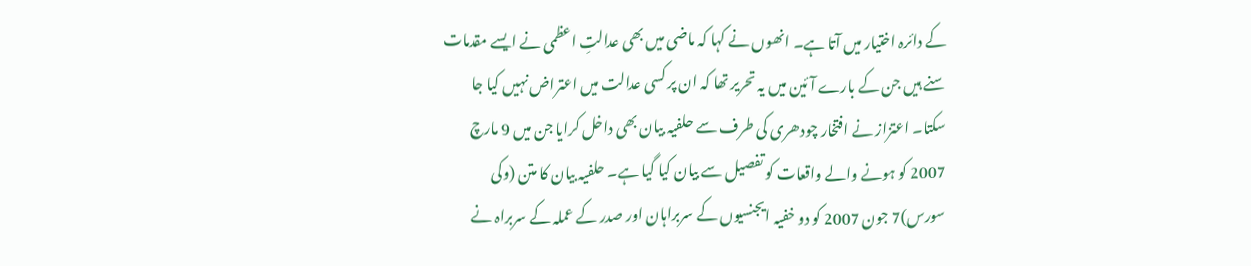کے دائرہ اختیار میں آتا ہے۔ انھوں نے کہا کہ ماضی میں بھی عدالتِ اعظمی نے ایسے مقدمات سنے ہیں جن کے بارے آئین میں یہ تحریر تھا کہ ان پر کسی عدالت میں اعتراض نہیں کیا جا سکتا۔ اعتزاز نے افتخار چودھری کی طرف سے حلفیہ بیان بھی داخل کرایا جن میں 9 مارچ 2007 کو ہونے والے واقعات کو تفصیل سے بیان کیا گیا ہے۔ حلفیہ بیان کا متن (وکی سورس)7 جون 2007 کو دو خفیہ ایجنسیوں کے سربراہان اور صدر کے عملہ کے سربراہ نے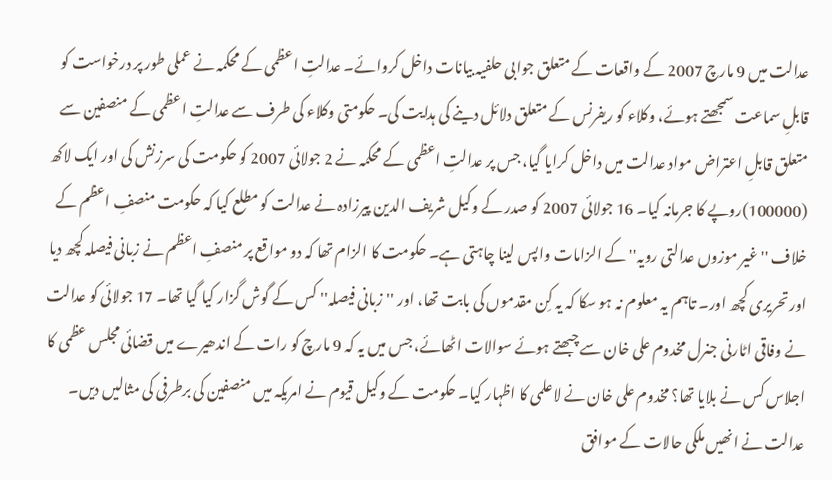عدالت میں 9 مارچ 2007 کے واقعات کے متعلق جوابی حلفیہ بیانات داخل کروائے۔ عدالتِ اعظمی کے محکمہ نے عملی طور پر درخواست کو قابلِ سماعت سمجھتے ہوئے، وکلاء کو ریفرنس کے متعلق دلائل دینے کی ہدایت کی۔ حکومتی وکلاء کی طرف سے عدالتِ اعظمی کے منصفین سے متعلق قابلِ اعتراض مواد عدالت میں داخل کرایا گیا، جس پر عدالتِ اعظمی کے محکمہ نے 2 جولائی 2007 کو حکومت کی سرزنش کی اور ایک لاکھ (100000)روپے کا جرمانہ کیا۔ 16 جولائی 2007 کو صدر کے وکیل شریف الدین پیرزادہ نے عدالت کو مطلع کیا کہ حکومت منصفِ اعظم کے خلاف ''غیر موزوں عدالتی رویہ'' کے الزامات واپس لینا چاہتی ہے۔ حکومت کا الزام تھا کہ دو مواقع پر منصفِ اعظم نے زبانی فیصلہ کچھ دیا اور تحریری کچھ اور۔ تاہم یہ معلوم نہ ہو سکا کہ یہ کِن مقدموں کی بابت تھا، اور ''زبانی فیصلہ'' کس کے گوش گزار کیا گیا تھا۔ 17 جولائی کو عدالت نے وفاقی اٹارنی جنرل مخدوم علی خان سے چبھتے ہوئے سوالات اٹھائے، جس میں یہ کہ 9 مارچ کو رات کے اندھیرے میں قضائی مجلس عظمی کا اجلاس کس نے بلایا تھا؟ مخدوم علی خان نے لاعلمی کا اظہار کیا۔ حکومت کے وکیل قیوم نے امریکہ میں منصفین کی برطرفی کی مثالیں دیں۔ عدالت نے انھیں ملکی حالات کے موافق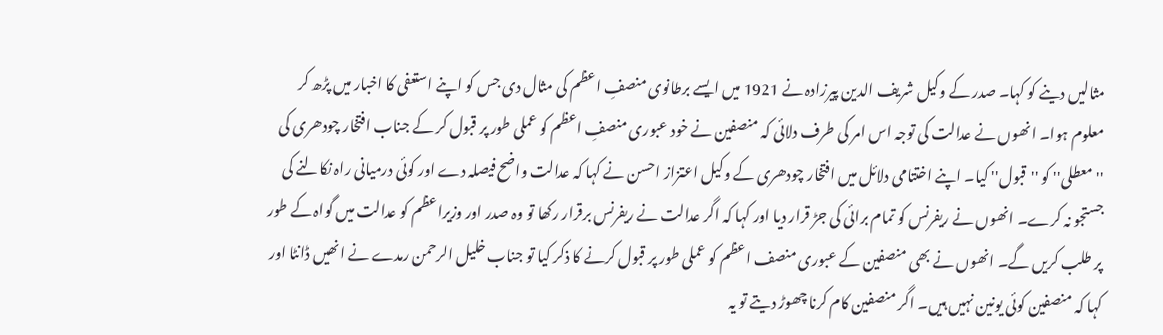مثالیں دینے کو کہا۔ صدر کے وکیل شریف الدین پیرزادہ نے 1921 میں ایسے برطانوی منصفِ اعظم کی مثال دی جس کو اپنے استعفی کا اخبار میں پڑھ کر معلوم ہوا۔ انھوں نے عدالت کی توجہ اس امر کی طرف دلائی کہ منصفین نے خود عبوری منصفِ اعظم کو عملی طور پر قبول کر کے جناب افتخار چودھری کی ''معطلی'' کو ''قبول'' کیا۔ اپنے اختتامی دلائل میں افتخار چودھری کے وکیل اعتزاز احسن نے کہا کہ عدالت واضح فیصلہ دے اور کوئی درمیانی راہ نکالنے کی جستجو نہ کرے۔ انھوں نے ریفرنس کو تمام برائی کی جڑ قرار دیا اور کہا کہ اگر عدالت نے ریفرنس برقرار رکھا تو وہ صدر اور وزیراعظم کو عدالت میں گواہ کے طور پر طلب کریں گے۔ انھوں نے بھی منصفین کے عبوری منصف اعظم کو عملی طور پر قبول کرنے کا ذکر کیا تو جناب خلیل الرحمن رمدے نے انھیں ڈانٹا اور کہا کہ منصفین کوئی یونین نہیں ہیں۔ اگر منصفین کام کرنا چھوڑ دیتے تو یہ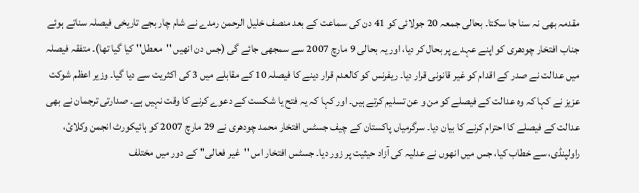مقدمہ بھی نہ سنا جا سکتا۔ بحالی جمعہ 20 جولائی کو 41 دن کی سماعت کے بعد منصف خلیل الرحمن رمدے نے شام چار بجے تاریخی فیصلہ سناتے ہوئے جناب افتخار چودھری کو اپنے عہدے پر بحال کر دیا، اور یہ بحالی 9 مارچ 2007 سے سمجھی جائے گی (جس دن انھیں ''معطل'' کیا گیا تھا)۔ متفقہ فیصلہ میں عدالت نے صدر کے اقدام کو غیر قانونی قرار دیا۔ ریفرنس کو کالعدم قرار دینے کا فیصلہ 10 کے مقابلے میں 3 کی اکثریت سے دیا گیا۔ وزیر اعظم شوکت عزیز نے کہا کہ وہ عدالت کے فیصلے کو من و عن تسلیم کرتے ہیں۔ اور کہا کہ یہ فتح یا شکست کے دعوے کرنے کا وقت نہیں ہے۔ صدارتی ترجمان نے بھی عدالت کے فیصلے کا احترام کرنے کا بیان دیا۔ سرگرمیاں پاکستان کے چیف جسٹس افتخار محمد چودھری نے 29 مارچ 2007 کو ہائیکورٹ انجمن وکلائ، راولپنڈی، سے خطاب کیا، جس میں انھوں نے عدلیہ کی آزاد حیثیت پر زور دیا۔ جسٹس افتخار اس ''غیر فعالی'' کے دور میں مختلف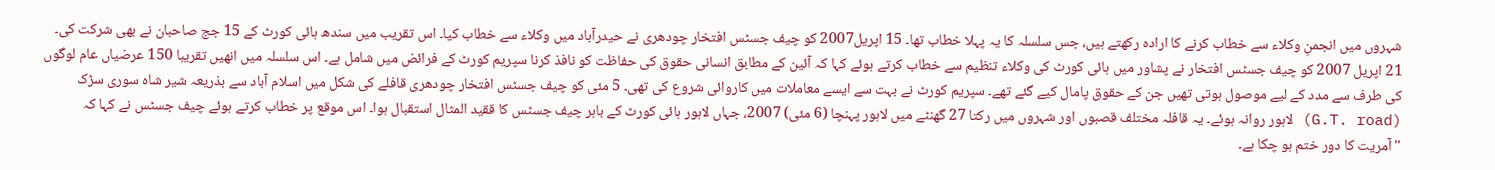شہروں میں انجمنِ وکلاء سے خطاب کرنے کا ارادہ رکھتے ہیں، جس سلسلہ کا یہ پہلا خطاب تھا۔ 15 اپریل2007 کو چیف جسٹس افتخار چودھری نے حیدرآباد میں وکلاء سے خطاب کیا۔ اس تقریب میں سندھ ہائی کورٹ کے 15 جج صاحبان نے بھی شرکت کی۔ 21 اپریل 2007 کو چیف جسٹس افتخار نے پشاور میں ہائی کورٹ کی وکلاء تنظیم سے خطاب کرتے ہوئے کہا کہ آئین کے مطابق انسانی حقوق کی حفاظت کو نافذ کرنا سپریم کورٹ کے فرائض میں شامل ہے۔ اس سلسلہ میں انھیں تقریبا 150 عرضیاں عام لوگوں کی طرف سے مدد کے لیے موصول ہوتی تھیں جن کے حقوق پامال کیے گئے تھے۔ سپریم کورٹ نے بہت سے ایسے معاملات میں کاروائی شروع کی تھی۔ 5 مئی کو چیف جسٹس افتخار چودھری قافلے کی شکل میں اسلام آباد سے بذریعہ شیر شاہ سوری سڑک (G.T. road) لاہور روانہ ہوئے۔ یہ قافلہ مختلف قصبوں اور شہروں میں رکتا 27 گھنٹے میں لاہور پہنچا (6 مئی) 2007، جہاں لاہور ہائی کورٹ کے باہر چیف جسٹس کا ققید المثال استقبال ہوا۔ اس موقع پر خطاب کرتے ہوئے چیف جسٹس نے کہا کہ ''آمریت کا دور ختم ہو چکا ہے۔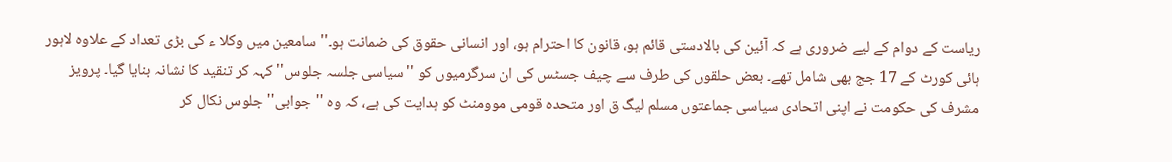ریاست کے دوام کے لیے ضروری ہے کہ آئین کی بالادستی قائم ہو، قانون کا احترام ہو، اور انسانی حقوق کی ضمانت ہو۔'' سامعین میں وکلا ء کی بڑی تعداد کے علاوہ لاہور ہائی کورٹ کے 17 جج بھی شامل تھے۔ بعض حلقوں کی طرف سے چیف جسٹس کی ان سرگرمیوں کو ''سیاسی جلسہ جلوس'' کہہ کر تنقید کا نشانہ بنایا گیا۔ پرویز مشرف کی حکومت نے اپنی اتحادی سیاسی جماعتوں مسلم لیگ ق اور متحدہ قومی موومنٹ کو ہدایت کی ہے، کہ وہ ''جوابی'' جلوس نکال کر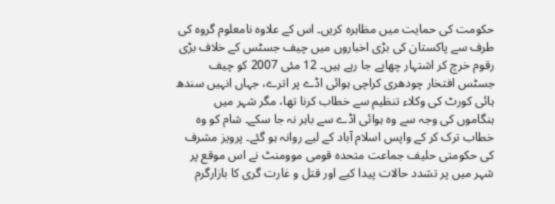حکومت کی حمایت میں مظاہرہ کریں۔ اس کے علاوہ نامعلوم گروہ کی طرف سے پاکستان کی بڑی اخباروں میں چیف جسٹس کے خلاف بڑی رقوم خرچ کر اشتہار چھاپے جا رہے ہیں۔ 12 مئی 2007 کو چیف جسٹس افتخار چودھری کراچی ہوائی اڈے پر اترے، جہاں انہیں سندھ ہائی کورٹ کی وکلاء تنظیم سے خطاب کرنا تھا، مگر شہر میں ہنگاموں کی وجہ سے وہ ہوائی اڈے سے باہر نہ جا سکے۔ شام کو وہ خطاب ترک کر کے واپس اسلام آباد کے لیے روانہ ہو گئے۔ پرویز مشرف کی حکومتی حلیف جماعت متحدہ قومی موومنٹ نے اس موقع پر شہر میں پر تشدد حالات پیدا کیے اور قتل و غارت گری کا بازارگرم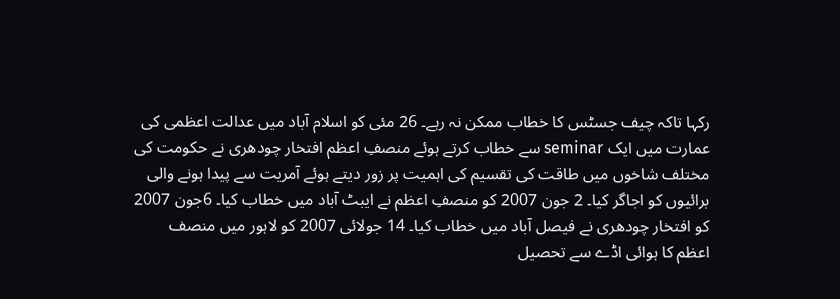رکہا تاکہ چیف جسٹس کا خطاب ممکن نہ رہے۔ 26 مئی کو اسلام آباد میں عدالت اعظمی کی عمارت میں ایک seminar سے خطاب کرتے ہوئے منصفِ اعظم افتخار چودھری نے حکومت کی مختلف شاخوں میں طاقت کی تقسیم کی اہمیت پر زور دیتے ہوئے آمریت سے پیدا ہونے والی برائیوں کو اجاگر کیا۔ 2 جون 2007 کو منصفِ اعظم نے ایبٹ آباد میں خطاب کیا۔ 6جون 2007 کو افتخار چودھری نے فیصل آباد میں خطاب کیا۔ 14 جولائی 2007 کو لاہور میں منصف اعظم کا ہوائی اڈے سے تحصیل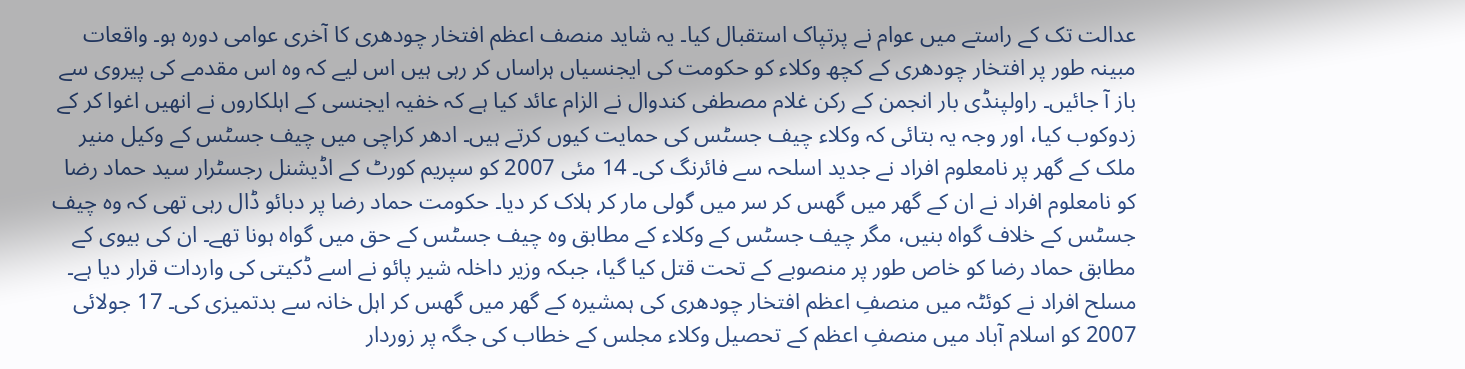عدالت تک کے راستے میں عوام نے پرتپاک استقبال کیا۔ یہ شاید منصف اعظم افتخار چودھری کا آخری عوامی دورہ ہو۔ واقعات مبینہ طور پر افتخار چودھری کے کچھ وکلاء کو حکومت کی ایجنسیاں ہراساں کر رہی ہیں اس لیے کہ وہ اس مقدمے کی پیروی سے باز آ جائیں۔ راولپنڈی بار انجمن کے رکن غلام مصطفی کندوال نے الزام عائد کیا ہے کہ خفیہ ایجنسی کے اہلکاروں نے انھیں اغوا کر کے زدوکوب کیا، اور وجہ یہ بتائی کہ وکلاء چیف جسٹس کی حمایت کیوں کرتے ہیں۔ ادھر کراچی میں چیف جسٹس کے وکیل منیر ملک کے گھر پر نامعلوم افراد نے جدید اسلحہ سے فائرنگ کی۔ 14 مئی 2007 کو سپریم کورٹ کے اڈیشنل رجسٹرار سید حماد رضا کو نامعلوم افراد نے ان کے گھر میں گھس کر سر میں گولی مار کر ہلاک کر دیا۔ حکومت حماد رضا پر دبائو ڈال رہی تھی کہ وہ چیف جسٹس کے خلاف گواہ بنیں، مگر چیف جسٹس کے وکلاء کے مطابق وہ چیف جسٹس کے حق میں گواہ ہونا تھے۔ ان کی بیوی کے مطابق حماد رضا کو خاص طور پر منصوبے کے تحت قتل کیا گیا، جبکہ وزیر داخلہ شیر پائو نے اسے ڈکیتی کی واردات قرار دیا ہے۔ مسلح افراد نے کوئٹہ میں منصفِ اعظم افتخار چودھری کی ہمشیرہ کے گھر میں گھس کر اہل خانہ سے بدتمیزی کی۔ 17 جولائی 2007 کو اسلام آباد میں منصفِ اعظم کے تحصیل وکلاء مجلس کے خطاب کی جگہ پر زوردار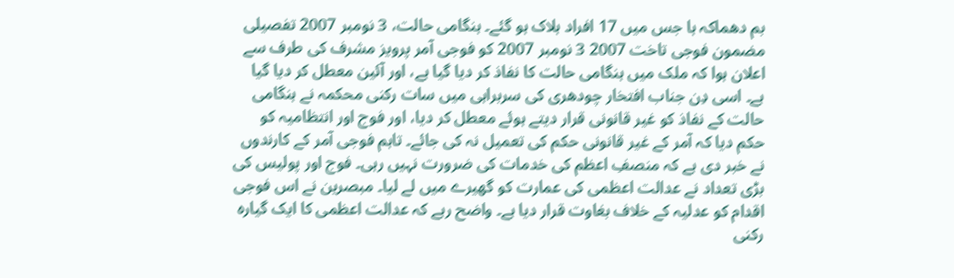بم دھماکہ ہا جس میں 17 افراد ہلاک ہو گئے۔ ہنگامی حالت، 3 نومبر 2007 تفصیلی مضمون فوجی تاخت 2007 3 نومبر 2007 کو فوجی آمر پرویز مشرف کی طرف سے اعلان ہوا کہ ملک میں ہنگامی حالت کا نفاذ کر دیا گیا ہے، اور آئین معطل کر دیا گیا ہے۔ اسی دِن جناب افتخار چودھری کی سربراہی میں سات رکنی محکمہ نے ہنگامی حالت کے نفاذ کو غیر قانونی قرار دیتے ہوئے معطل کر دیا، اور فوج اور انتظامیہ کو حکم دیا کہ آمر کے غیر قانونی حکم کی تعمیل نہ کی جائے۔ تاہم فوجی آمر کے کارندوں نے خبر دی ہے کہ منصفِ اعظم کی خدمات کی ضرورت نہیں رہی۔ فوج اور پولیس کی بڑی تعداد نے عدالت اعظمی کی عمارت کو گھیرے میں لے لیا۔ مبصرین نے اس فوجی اقدام کو عدلیہ کے خلاف بغاوت قرار دیا ہے۔ واضح رہے کہ عدالت اعظمی کا ایک گیارہ رکنی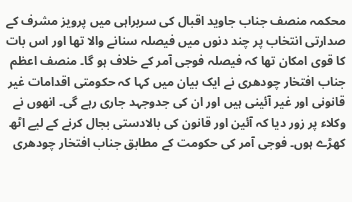محکمہ منصف جناب جاوید اقبال کی سربراہی میں پرویز مشرف کے صدارتی انتخاب پر چند دنوں میں فیصلہ سنانے والا تھا اور اس بات کا قوی امکان تھا کہ فیصلہ فوجی آمر کے خلاف ہو گا۔ منصف اعظم جناب افتخار چودھری نے ایک بیان میں کہا کہ حکومتی اقدامات غیر قانونی اور غیر آئینی ہیں اور ان کی جدوجہد جاری رہے گی۔ انھوں نے وکلاء پر زور دیا کہ آئین اور قانون کی بالادستی بجال کرنے کے لیے اٹھ کھڑے ہوں۔ فوجی آمر کی حکومت کے مطابق جناب افتخار چودھری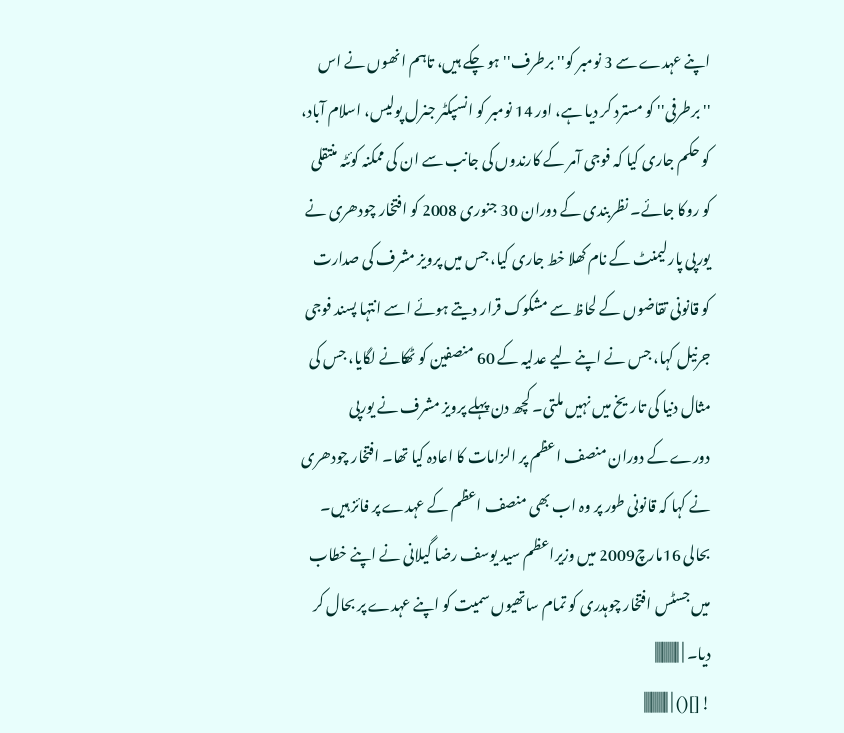اپنے عہدے سے 3 نومبر کو''برطرف'' ہو چکے ہیں، تاہم انھوں نے اس ''برطرفی'' کو مسترد کر دیا ہے، اور 14 نومبر کو انسپکٹر جنرل پولیس، اسلام آباد، کو حکم جاری کیا کہ فوجی آمر کے کارندوں کی جانب سے ان کی ممکنہ کوئٹہ منتقلی کو روکا جائے۔ نظربندی کے دوران 30 جنوری 2008 کو افتخار چودھری نے یورپی پارلیمنٹ کے نام کھلا خط جاری کیا، جس میں پرویز مشرف کی صدارت کو قانونی تقاضوں کے لحاظ سے مشکوک قرار دیتے ہوئے اسے انتہا پسند فوجی جرنیل کہا، جس نے اپنے لیے عدلیہ کے 60 منصفین کو ٹھکانے لگایا، جس کی مثال دنیا کی تاریخ میں نہیں ملتی۔ کچھ دن پہلے پرویز مشرف نے یورپی دورے کے دوران منصف اعظم پر الزامات کا اعادہ کیا تھا۔ افتخار چودھری نے کہا کہ قانونی طور پر وہ اب بھی منصف اعظم کے عہدے پر فائز ہیں۔ بحالی 16مارچ2009 میں وزیراعظم سید یوسف رضا گیلانی نے اپنے خطاب میں جسٹس افتخار چوہدری کو تمام ساتھیوں سمیت کو اپنے عہدے پر بحال کر دیا۔ | |||||||||||||
![]() | |||||||||||||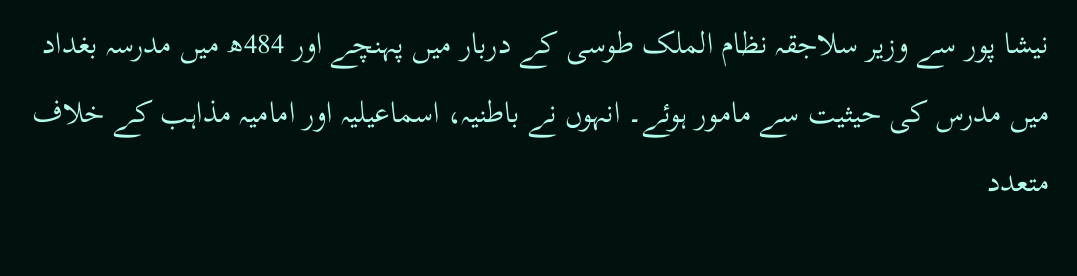نیشا پور سے وزیر سلاجقہ نظام الملک طوسی کے دربار میں پہنچے اور 484ھ میں مدرسہ بغداد میں مدرس کی حیثیت سے مامور ہوئے۔ انہوں نے باطنیہ، اسماعیلیہ اور امامیہ مذاہب کے خلاف متعدد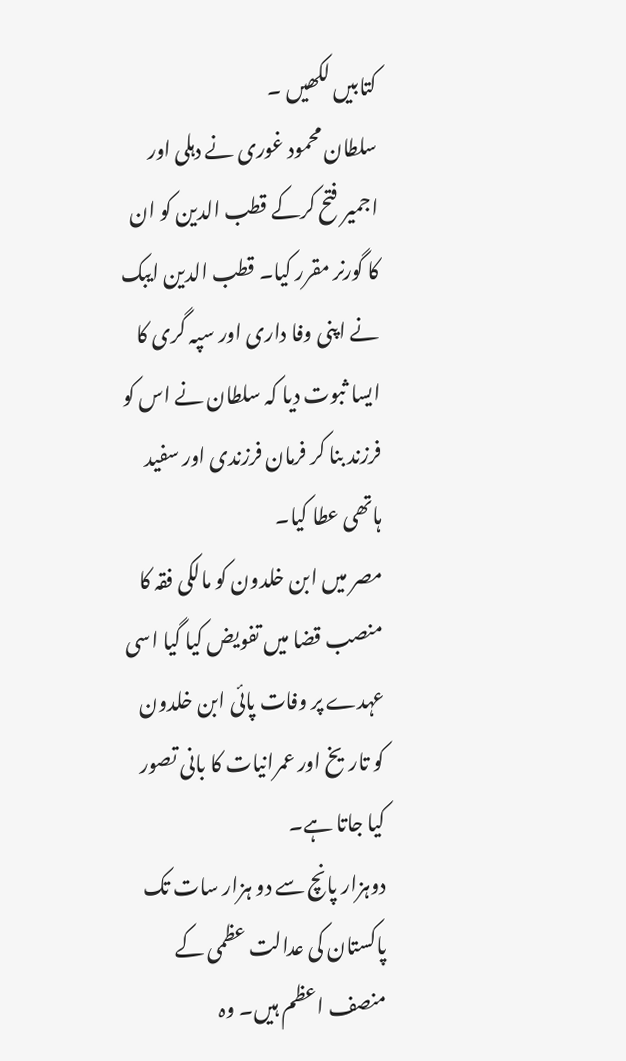کتابیں لکھیں ۔
سلطان محمود غوری نے دہلی اور اجمیر فتح کرکے قطب الدین کو ان کا گورنر مقرر کیا۔ قطب الدین ایبک نے اپنی وفا داری اور سپہ گری کا ایسا ثبوت دیا کہ سلطان نے اس کو فرزند بنا کر فرمان فرزندی اور سفید ہاتھی عطا کیا۔
مصر میں ابن خلدون کو مالکی فقہ کا منصب قضا میں تفویض کیا گیا اسی عہدے پر وفات پائی ابن خلدون کو تاریخ اور عمرانیات کا بانی تصور کیا جاتا ہے۔
دوہزار پانچ سے دو ہزار سات تک پاکستان کی عدالت عظمی کے منصف اعظم ہیں۔ وہ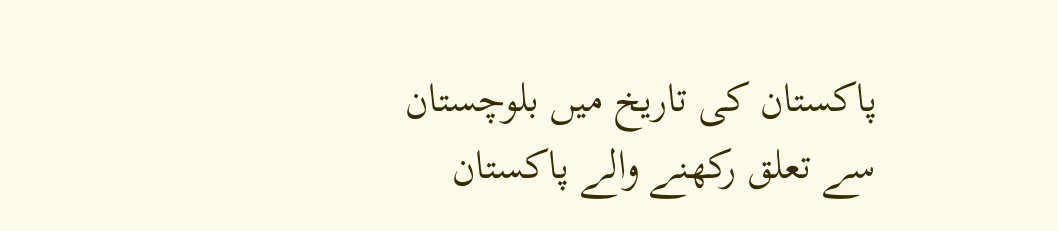پاکستان کی تاریخ میں بلوچستان سے تعلق رکھنے والے پاکستان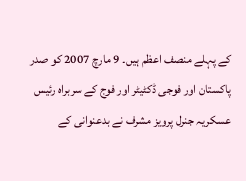کے پہلے منصف اعظم ہیں۔ 9 مارچ 2007 کو صدر پاکستان اور فوجی ڈکٹیٹر اور فوج کے سربراہ رئیس عسکریہ جنرل پرویز مشرف نے بدعنوانی کے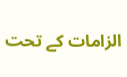الزامات کے تحت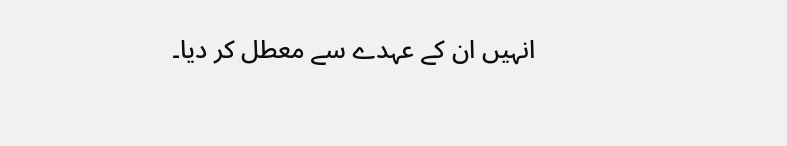انہیں ان کے عہدے سے معطل کر دیا۔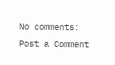No comments:
Post a Comment